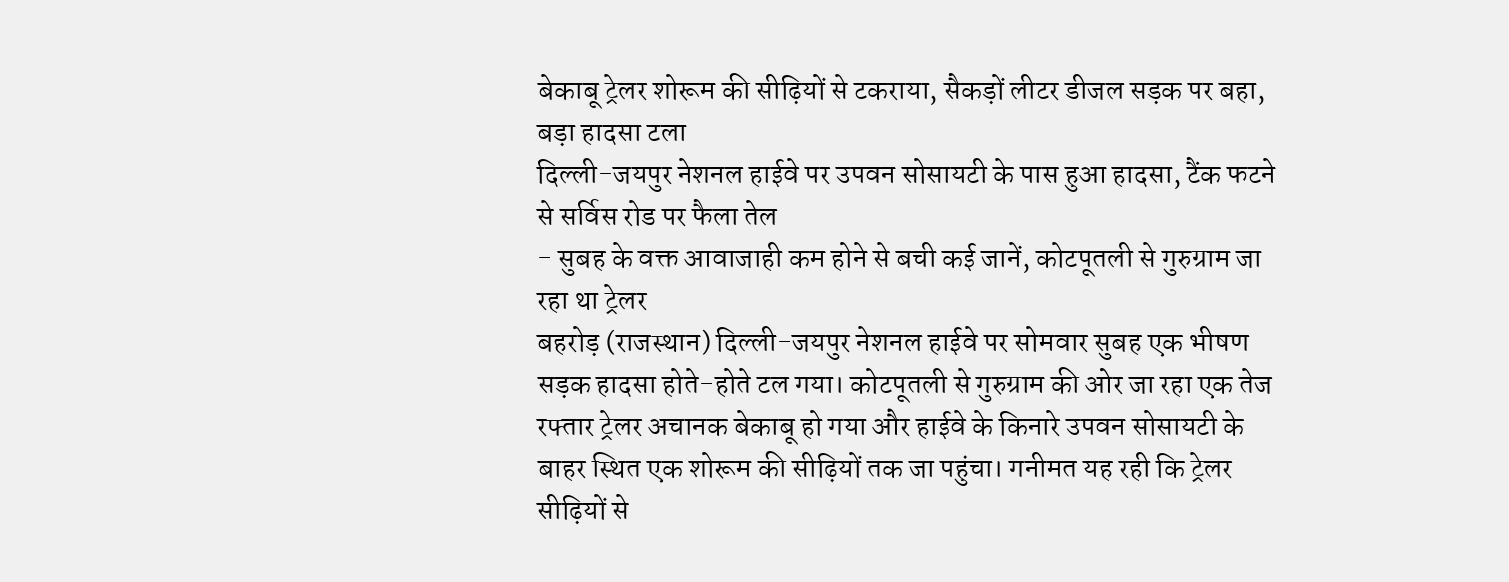बेकाबू ट्रेलर शोरूम की सीढ़ियों से टकराया, सैकड़ों लीटर डीजल सड़क पर बहा, बड़ा हादसा टला
दिल्ली-जयपुर नेशनल हाईवे पर उपवन सोसायटी के पास हुआ हादसा, टैंक फटने से सर्विस रोड पर फैला तेल
- सुबह के वक्त आवाजाही कम होने से बची कई जानें, कोटपूतली से गुरुग्राम जा रहा था ट्रेलर
बहरोड़ (राजस्थान) दिल्ली-जयपुर नेशनल हाईवे पर सोमवार सुबह एक भीषण सड़क हादसा होते-होते टल गया। कोटपूतली से गुरुग्राम की ओर जा रहा एक तेज रफ्तार ट्रेलर अचानक बेकाबू हो गया और हाईवे के किनारे उपवन सोसायटी के बाहर स्थित एक शोरूम की सीढ़ियों तक जा पहुंचा। गनीमत यह रही कि ट्रेलर सीढ़ियों से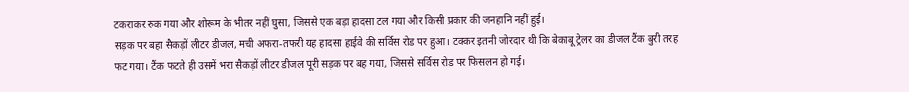टकराकर रुक गया और शोरूम के भीतर नहीं घुसा, जिससे एक बड़ा हादसा टल गया और किसी प्रकार की जनहानि नहीं हुई।
सड़क पर बहा सैकड़ों लीटर डीजल, मची अफरा-तफरी यह हादसा हाईवे की सर्विस रोड पर हुआ। टक्कर इतनी जोरदार थी कि बेकाबू ट्रेलर का डीजल टैंक बुरी तरह फट गया। टैंक फटते ही उसमें भरा सैकड़ों लीटर डीजल पूरी सड़क पर बह गया, जिससे सर्विस रोड पर फिसलन हो गई।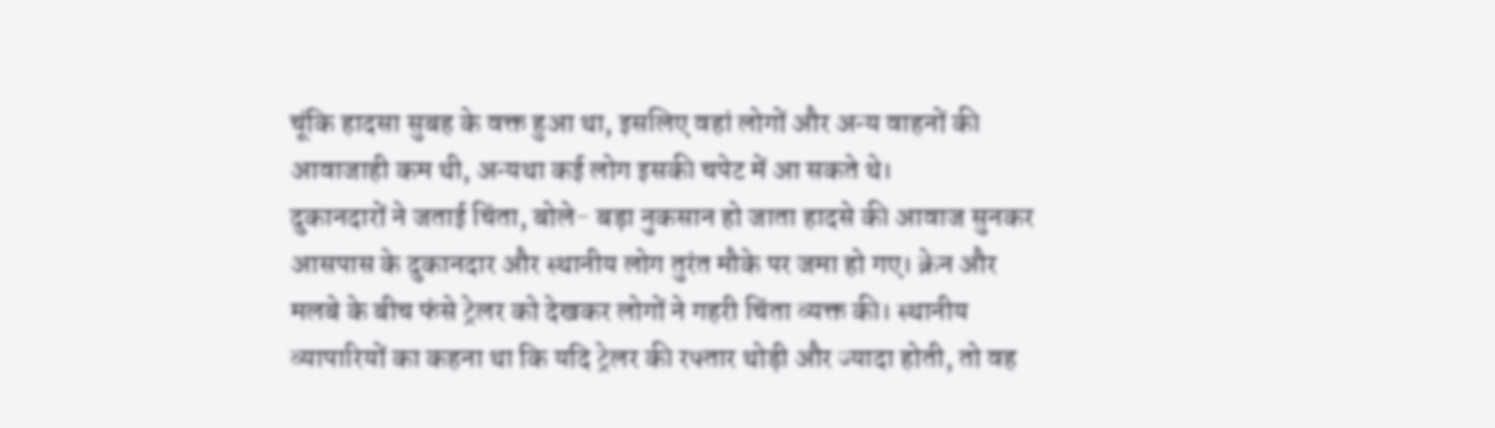चूंकि हादसा सुबह के वक्त हुआ था, इसलिए वहां लोगों और अन्य वाहनों की आवाजाही कम थी, अन्यथा कई लोग इसकी चपेट में आ सकते थे।
दुकानदारों ने जताई चिंता, बोले- बड़ा नुकसान हो जाता हादसे की आवाज सुनकर आसपास के दुकानदार और स्थानीय लोग तुरंत मौके पर जमा हो गए। क्रेन और मलबे के बीच फंसे ट्रेलर को देखकर लोगों ने गहरी चिंता व्यक्त की। स्थानीय व्यापारियों का कहना था कि यदि ट्रेलर की रफ्तार थोड़ी और ज्यादा होती, तो वह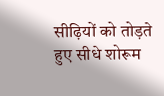सीढ़ियों को तोड़ते हुए सीधे शोरूम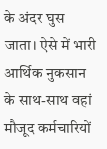के अंदर घुस जाता। ऐसे में भारी आर्थिक नुकसान के साथ-साथ वहां मौजूद कर्मचारियों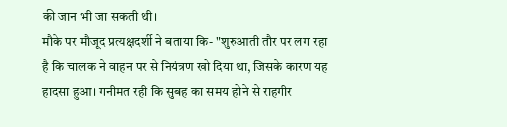की जान भी जा सकती थी।
मौके पर मौजूद प्रत्यक्षदर्शी ने बताया कि- "शुरुआती तौर पर लग रहा है कि चालक ने वाहन पर से नियंत्रण खो दिया था, जिसके कारण यह हादसा हुआ। गनीमत रही कि सुबह का समय होने से राहगीर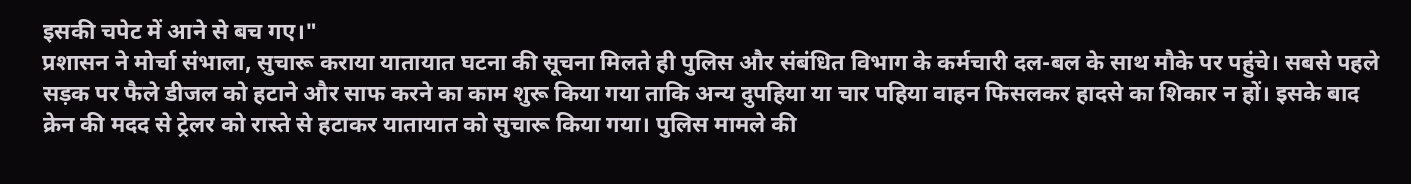इसकी चपेट में आने से बच गए।"
प्रशासन ने मोर्चा संभाला, सुचारू कराया यातायात घटना की सूचना मिलते ही पुलिस और संबंधित विभाग के कर्मचारी दल-बल के साथ मौके पर पहुंचे। सबसे पहले सड़क पर फैले डीजल को हटाने और साफ करने का काम शुरू किया गया ताकि अन्य दुपहिया या चार पहिया वाहन फिसलकर हादसे का शिकार न हों। इसके बाद क्रेन की मदद से ट्रेलर को रास्ते से हटाकर यातायात को सुचारू किया गया। पुलिस मामले की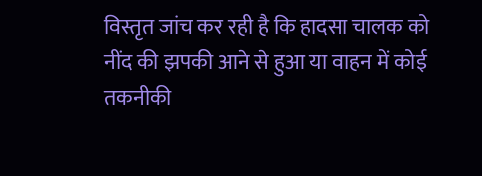विस्तृत जांच कर रही है कि हादसा चालक को नींद की झपकी आने से हुआ या वाहन में कोई तकनीकी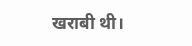खराबी थी।